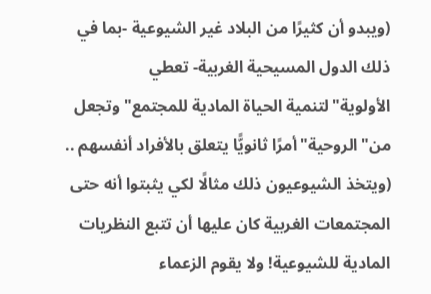(ويبدو أن كثيرًا من البلاد غير الشيوعية -بما في ذلك الدول المسيحية الغربية- تعطي الأولوية"لتنمية الحياة المادية للمجتمع"وتجعل من"الروحية"أمرًا ثانويًّا يتعلق بالأفراد أنفسهم ..
(ويتخذ الشيوعيون ذلك مثالًا لكي يثبتوا أنه حتى المجتمعات الغربية كان عليها أن تتبع النظريات المادية للشيوعية! ولا يقوم الزعماء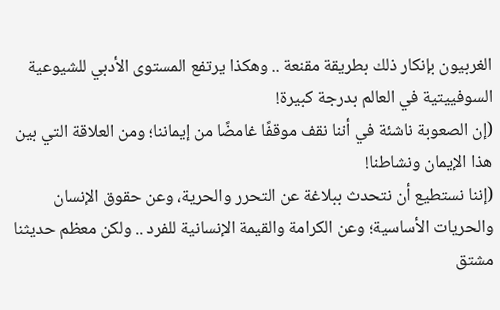الغربيون بإنكار ذلك بطريقة مقنعة .. وهكذا يرتفع المستوى الأدبي للشيوعية السوفييتية في العالم بدرجة كبيرة!
(إن الصعوبة ناشئة في أننا نقف موقفًا غامضًا من إيماننا؛ ومن العلاقة التي بين هذا الإيمان ونشاطنا!
(إننا نستطيع أن نتحدث ببلاغة عن التحرر والحرية، وعن حقوق الإنسان والحريات الأساسية؛ وعن الكرامة والقيمة الإنسانية للفرد .. ولكن معظم حديثنا مشتق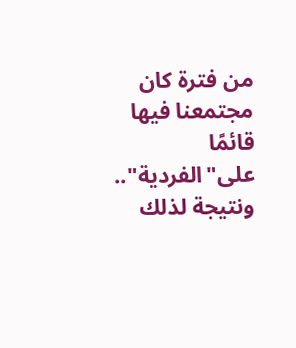من فترة كان مجتمعنا فيها قائمًا على"الفردية".. ونتيجة لذلك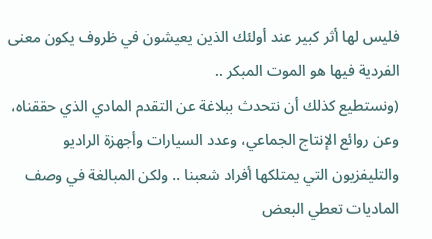فليس لها أثر كبير عند أولئك الذين يعيشون في ظروف يكون معنى الفردية فيها هو الموت المبكر ..
(ونستطيع كذلك أن نتحدث ببلاغة عن التقدم المادي الذي حققناه، وعن روائع الإنتاج الجماعي، وعدد السيارات وأجهزة الراديو والتليفزيون التي يمتلكها أفراد شعبنا .. ولكن المبالغة في وصف الماديات تعطي البعض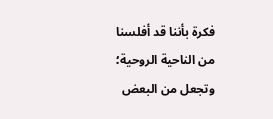فكرة بأننا قد أفلسنا من الناحية الروحية؛ وتجعل من البعض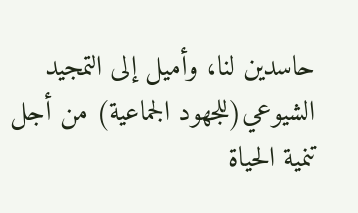حاسدين لنا، وأميل إلى التمجيد الشيوعي(للجهود الجماعية) من أجل تنمية الحياة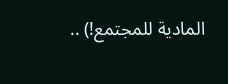المادية للمجتمع!) ..